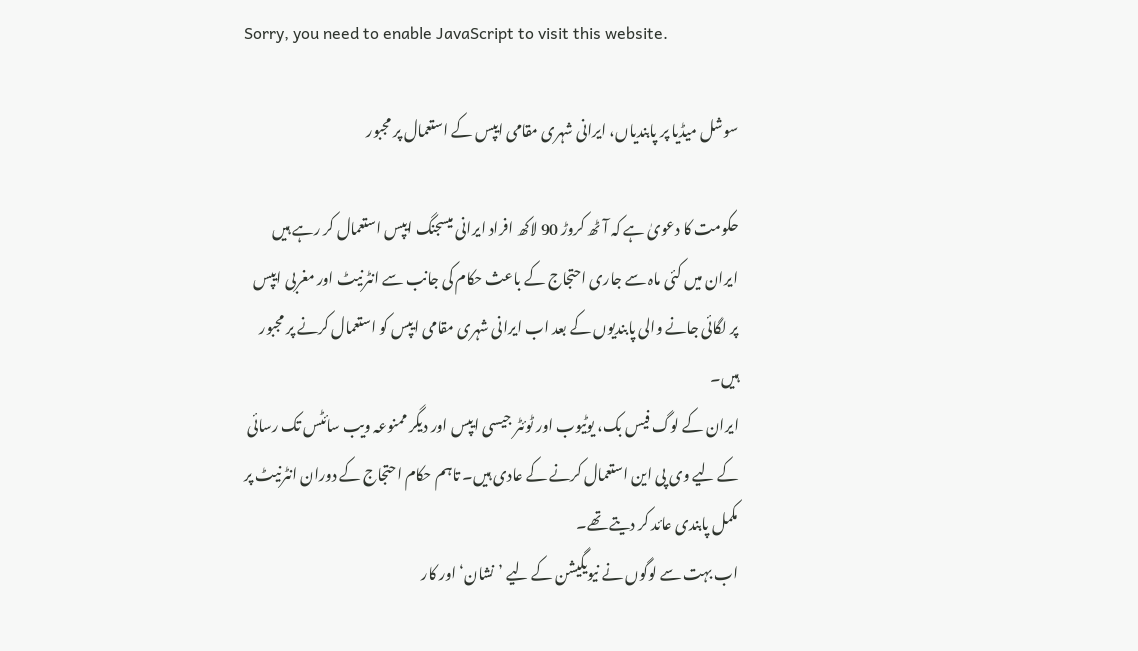Sorry, you need to enable JavaScript to visit this website.

سوشل میڈیا پر پابندیاں، ایرانی شہری مقامی ایپس کے استعمال پر مجبور

حکومت کا دعویٰ ہے کہ آٹھ کروڑ 90 لاکھ افراد ایرانی میسجنگ ایپس استعمال کر رہے ہیں
ایران میں کئی ماہ سے جاری احتجاج کے باعث حکام کی جانب سے انٹرنیٹ اور مغربی ایپس پر لگائی جانے والی پابندیوں کے بعد اب ایرانی شہری مقامی ایپس کو استعمال کرنے پر مجبور ہیں۔
ایران کے لوگ فیس بک، یوٹیوب اور ٹوئٹر جیسی ایپس اور دیگر ممنوعہ ویب سائٹس تک رسائی کے لیے وی پی این استعمال کرنے کے عادی ہیں۔ تاہم حکام احتجاج کے دوران انٹرنیٹ پر مکمل پابندی عائد کر دیتے تھے۔
اب بہت سے لوگوں نے نیویگیشن کے لیے ’نشان‘ اور کار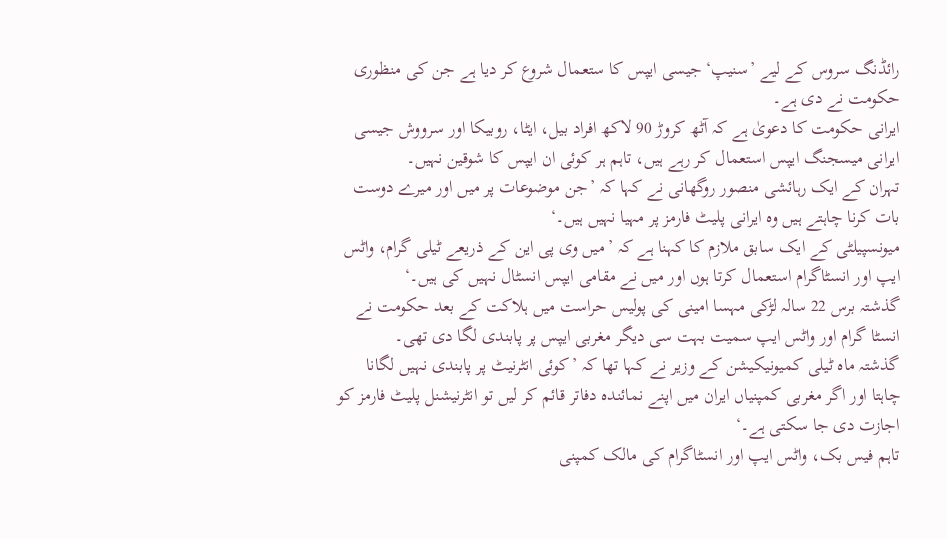رائڈنگ سروس کے لیے ’سنیپ‘ جیسی ایپس کا ستعمال شروع کر دیا ہے جن کی منظوری حکومت نے دی ہے۔
ایرانی حکومت کا دعویٰ ہے کہ آٹھ کروڑ 90 لاکھ افراد بیل، ایٹا، روبیکا اور سرووش جیسی ایرانی میسجنگ ایپس استعمال کر رہے ہیں، تاہم ہر کوئی ان ایپس کا شوقین نہیں۔
تہران کے ایک رہائشی منصور روگھانی نے کہا کہ ’جن موضوعات پر میں اور میرے دوست بات کرنا چاہتے ہیں وہ ایرانی پلیٹ فارمز پر مہیا نہیں ہیں۔‘
میونسپیلٹی کے ایک سابق ملازم کا کہنا ہے کہ ’میں وی پی این کے ذریعے ٹیلی گرام، واٹس ایپ اور انسٹاگرام استعمال کرتا ہوں اور میں نے مقامی ایپس انسٹال نہیں کی ہیں۔‘
گذشتہ برس 22 سالہ لڑکی مہسا امینی کی پولیس حراست میں ہلاکت کے بعد حکومت نے انسٹا گرام اور واٹس ایپ سمیت بہت سی دیگر مغربی ایپس پر پابندی لگا دی تھی۔
گذشتہ ماہ ٹیلی کمیونیکیشن کے وزیر نے کہا تھا کہ ’کوئی انٹرنیٹ پر پابندی نہیں لگانا چاہتا اور اگر مغربی کمپنیاں ایران میں اپنے نمائندہ دفاتر قائم کر لیں تو انٹرنیشنل پلیٹ فارمز کو اجازت دی جا سکتی ہے۔‘
تاہم فیس بک، واٹس ایپ اور انسٹاگرام کی مالک کمپنی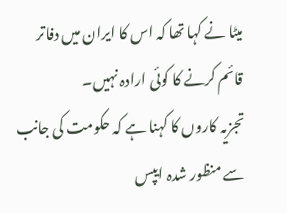میٹا نے کہا تھا کہ اس کا ایران میں دفاتر قائم کرنے کا کوئی ارادہ نہیں۔
تجزیہ کاروں کا کہنا ہے کہ حکومت کی جانب سے منظور شدہ ایپس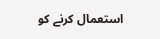استعمال کرنے کو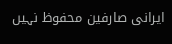ایرانی صارفین محفوظ نہیں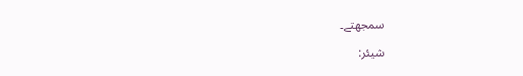سمجھتے۔

شیئر: